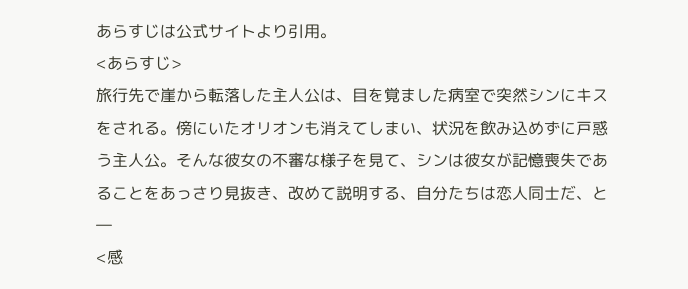あらすじは公式サイトより引用。
<あらすじ>
旅行先で崖から転落した主人公は、目を覚ました病室で突然シンにキスをされる。傍にいたオリオンも消えてしまい、状況を飲み込めずに戸惑う主人公。そんな彼女の不審な様子を見て、シンは彼女が記憶喪失であることをあっさり見抜き、改めて説明する、自分たちは恋人同士だ、と―
<感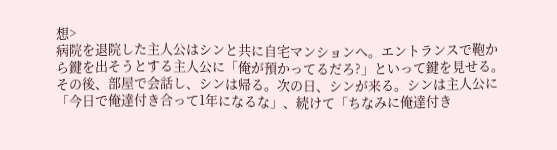想>
病院を退院した主人公はシンと共に自宅マンションへ。エントランスで鞄から鍵を出そうとする主人公に「俺が預かってるだろ?」といって鍵を見せる。その後、部屋で会話し、シンは帰る。次の日、シンが来る。シンは主人公に「今日で俺達付き合って1年になるな」、続けて「ちなみに俺達付き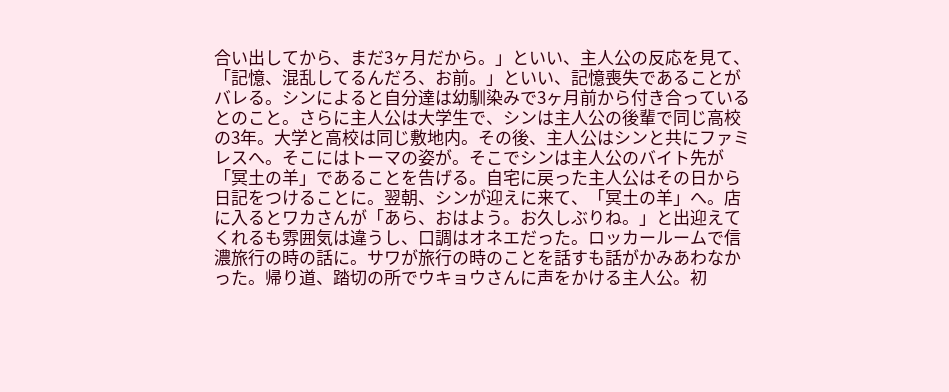合い出してから、まだ3ヶ月だから。」といい、主人公の反応を見て、「記憶、混乱してるんだろ、お前。」といい、記憶喪失であることがバレる。シンによると自分達は幼馴染みで3ヶ月前から付き合っているとのこと。さらに主人公は大学生で、シンは主人公の後輩で同じ高校の3年。大学と高校は同じ敷地内。その後、主人公はシンと共にファミレスへ。そこにはトーマの姿が。そこでシンは主人公のバイト先が「冥土の羊」であることを告げる。自宅に戻った主人公はその日から日記をつけることに。翌朝、シンが迎えに来て、「冥土の羊」へ。店に入るとワカさんが「あら、おはよう。お久しぶりね。」と出迎えてくれるも雰囲気は違うし、口調はオネエだった。ロッカールームで信濃旅行の時の話に。サワが旅行の時のことを話すも話がかみあわなかった。帰り道、踏切の所でウキョウさんに声をかける主人公。初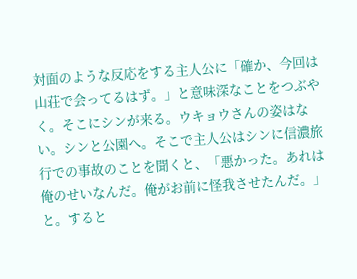対面のような反応をする主人公に「確か、今回は山荘で会ってるはず。」と意味深なことをつぶやく。そこにシンが来る。ウキョウさんの姿はない。シンと公園へ。そこで主人公はシンに信濃旅行での事故のことを聞くと、「悪かった。あれは俺のせいなんだ。俺がお前に怪我させたんだ。」と。すると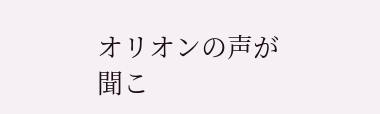オリオンの声が聞こ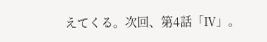えてくる。次回、第4話「Ⅳ」。